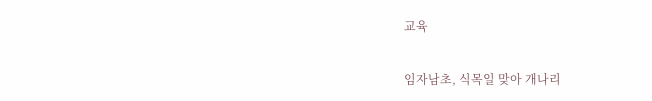교육

임자남초, 식목일 맞아 개나리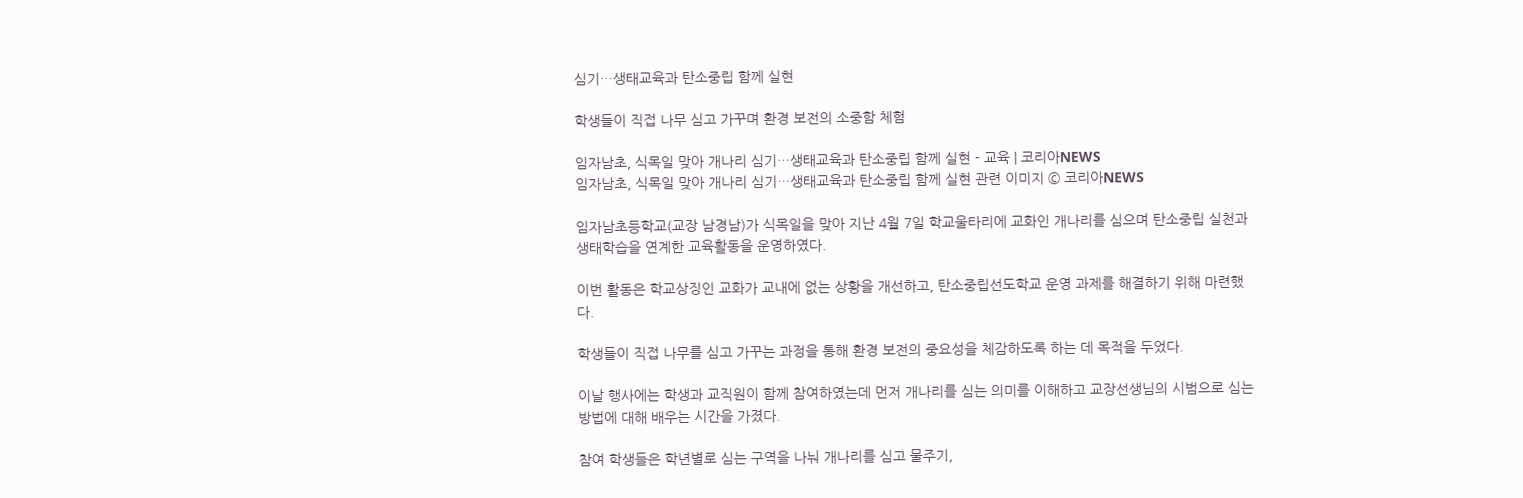심기…생태교육과 탄소중립 함께 실현

학생들이 직접 나무 심고 가꾸며 환경 보전의 소중함 체험

임자남초, 식목일 맞아 개나리 심기…생태교육과 탄소중립 함께 실현 - 교육 | 코리아NEWS
임자남초, 식목일 맞아 개나리 심기…생태교육과 탄소중립 함께 실현 관련 이미지 © 코리아NEWS

임자남초등학교(교장 남경남)가 식목일을 맞아 지난 4월 7일 학교울타리에 교화인 개나리를 심으며 탄소중립 실천과 생태학습을 연계한 교육활동을 운영하였다.

이번 활동은 학교상징인 교화가 교내에 없는 상황을 개선하고, 탄소중립선도학교 운영 과제를 해결하기 위해 마련했다.

학생들이 직접 나무를 심고 가꾸는 과정을 통해 환경 보전의 중요성을 체감하도록 하는 데 목적을 두었다.

이날 행사에는 학생과 교직원이 함께 참여하였는데 먼저 개나리를 심는 의미를 이해하고 교장선생님의 시범으로 심는 방법에 대해 배우는 시간을 가졌다.

참여 학생들은 학년별로 심는 구역을 나눠 개나리를 심고 물주기,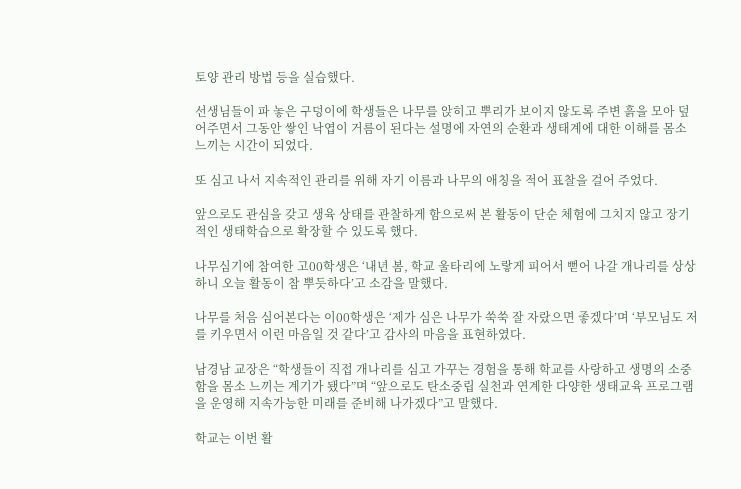토양 관리 방법 등을 실습했다.

선생님들이 파 놓은 구덩이에 학생들은 나무를 앉히고 뿌리가 보이지 않도록 주변 흙을 모아 덮어주면서 그동안 쌓인 낙엽이 거름이 된다는 설명에 자연의 순환과 생태계에 대한 이해를 몸소 느끼는 시간이 되었다.

또 심고 나서 지속적인 관리를 위해 자기 이름과 나무의 애칭을 적어 표찰을 걸어 주었다.

앞으로도 관심을 갖고 생육 상태를 관찰하게 함으로써 본 활동이 단순 체험에 그치지 않고 장기적인 생태학습으로 확장할 수 있도록 했다.

나무심기에 참여한 고00학생은 ‘내년 봄, 학교 울타리에 노랗게 피어서 뻗어 나갈 개나리를 상상하니 오늘 활동이 참 뿌듯하다’고 소감을 말했다.

나무를 처음 심어본다는 이00학생은 ‘제가 심은 나무가 쑥쑥 잘 자랐으면 좋겠다’며 ‘부모님도 저를 키우면서 이런 마음일 것 같다’고 감사의 마음을 표현하였다.

남경남 교장은 “학생들이 직접 개나리를 심고 가꾸는 경험을 통해 학교를 사랑하고 생명의 소중함을 몸소 느끼는 계기가 됐다”며 “앞으로도 탄소중립 실천과 연계한 다양한 생태교육 프로그램을 운영해 지속가능한 미래를 준비해 나가겠다”고 말했다.

학교는 이번 활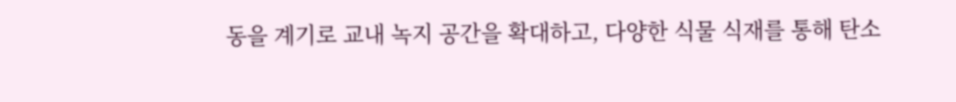동을 계기로 교내 녹지 공간을 확대하고, 다양한 식물 식재를 통해 탄소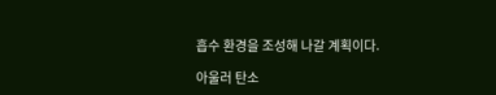흡수 환경을 조성해 나갈 계획이다.

아울러 탄소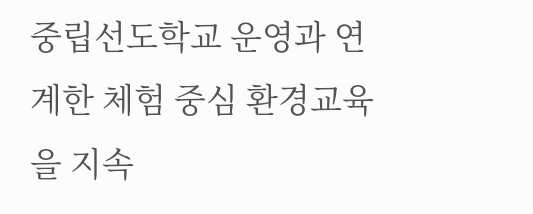중립선도학교 운영과 연계한 체험 중심 환경교육을 지속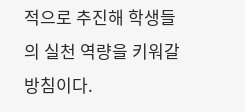적으로 추진해 학생들의 실천 역량을 키워갈 방침이다.